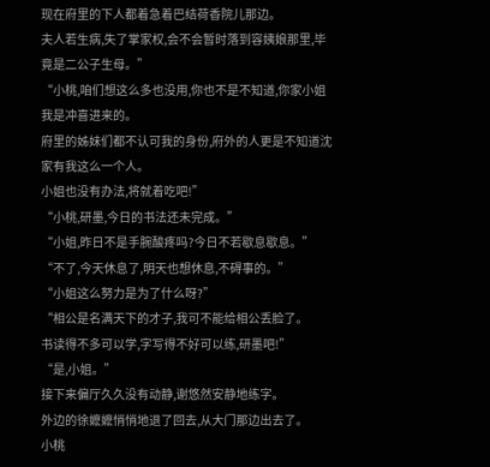现在府里的下人都着急着巴结荷香院儿那边。
夫人若生病,失了掌家权,会不会暂时落到容姨娘那里,毕竟是二公子生母。”
“小桃,咱们想这么多也没用,你也不是不知道,你家小姐我是冲喜进来的。
府里的姊妹们都不认可我的身份,府外的人更是不知道沈家有我这么一个人。
小姐也没有办法,将就着吃吧!”
“小桃,研墨,今日的书法还未完成。”
“小姐,昨日不是手腕酸疼吗?今日不若歇息歇息。”
“不了,今天休息了,明天也想休息,不碍事的。”
“小姐这么努力是为了什么呀?”
“相公是名满天下的才子,我可不能给相公丢脸了。
书读得不多可以学,字写得不好可以练,研墨吧!”
“是,小姐。”
接下来偏厅久久没有动静,谢悠然安静地练字。
外边的徐嬷嬷悄悄地退了回去,从大门那边出去了。
小桃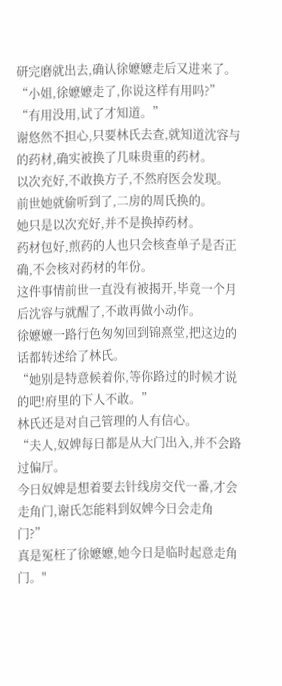研完磨就出去,确认徐嬷嬷走后又进来了。
“小姐,徐嬷嬷走了,你说这样有用吗?”
“有用没用,试了才知道。”
谢悠然不担心,只要林氏去查,就知道沈容与的药材,确实被换了几味贵重的药材。
以次充好,不敢换方子,不然府医会发现。
前世她就偷听到了,二房的周氏换的。
她只是以次充好,并不是换掉药材。
药材包好,煎药的人也只会核查单子是否正确,不会核对药材的年份。
这件事情前世一直没有被揭开,毕竟一个月后沈容与就醒了,不敢再做小动作。
徐嬷嬷一路行色匆匆回到锦熹堂,把这边的话都转述给了林氏。
“她别是特意候着你,等你路过的时候才说的吧!府里的下人不敢。”
林氏还是对自己管理的人有信心。
“夫人,奴婢每日都是从大门出入,并不会路过偏厅。
今日奴婢是想着要去针线房交代一番,才会走角门,谢氏怎能料到奴婢今日会走角门?”
真是冤枉了徐嬷嬷,她今日是临时起意走角门。"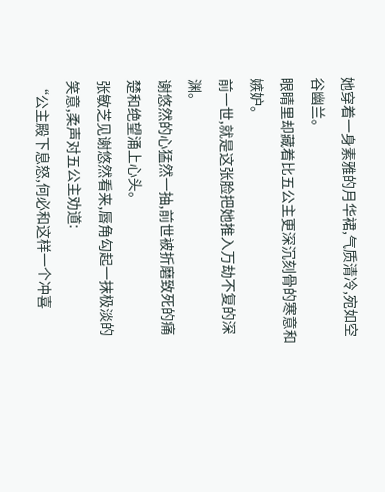她穿着一身素雅的月华裙,气质清冷,宛如空谷幽兰。
眼睛里却藏着比五公主更深沉刻骨的寒意和嫉妒。
前一世,就是这张脸把她推入万劫不复的深渊。
谢悠然的心猛然一抽,前世被折磨致死的痛楚和绝望涌上心头。
张敏芝见谢悠然看来,唇角勾起一抹极淡的笑意,柔声对五公主劝道:
“公主殿下息怒,何必和这样一个冲喜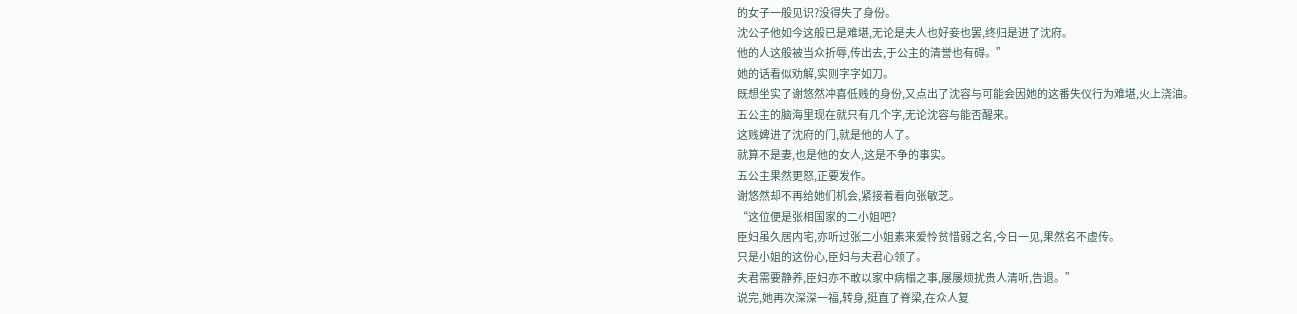的女子一般见识?没得失了身份。
沈公子他如今这般已是难堪,无论是夫人也好妾也罢,终归是进了沈府。
他的人这般被当众折辱,传出去,于公主的清誉也有碍。”
她的话看似劝解,实则字字如刀。
既想坐实了谢悠然冲喜低贱的身份,又点出了沈容与可能会因她的这番失仪行为难堪,火上浇油。
五公主的脑海里现在就只有几个字,无论沈容与能否醒来。
这贱婢进了沈府的门,就是他的人了。
就算不是妻,也是他的女人,这是不争的事实。
五公主果然更怒,正要发作。
谢悠然却不再给她们机会,紧接着看向张敏芝。
“这位便是张相国家的二小姐吧?
臣妇虽久居内宅,亦听过张二小姐素来爱怜贫惜弱之名,今日一见,果然名不虚传。
只是小姐的这份心,臣妇与夫君心领了。
夫君需要静养,臣妇亦不敢以家中病榻之事,屡屡烦扰贵人清听,告退。”
说完,她再次深深一福,转身,挺直了脊梁,在众人复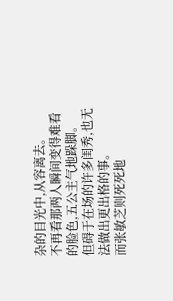杂的目光中,从容离去。
不再看那两人瞬间变得难看的脸色,五公主气地跺脚。
但碍于在场的许多闺秀,也无法做出更出格的事。
而张敏芝则死死地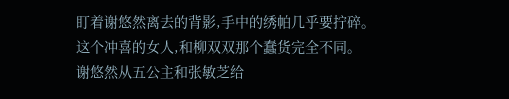盯着谢悠然离去的背影,手中的绣帕几乎要拧碎。
这个冲喜的女人,和柳双双那个蠢货完全不同。
谢悠然从五公主和张敏芝给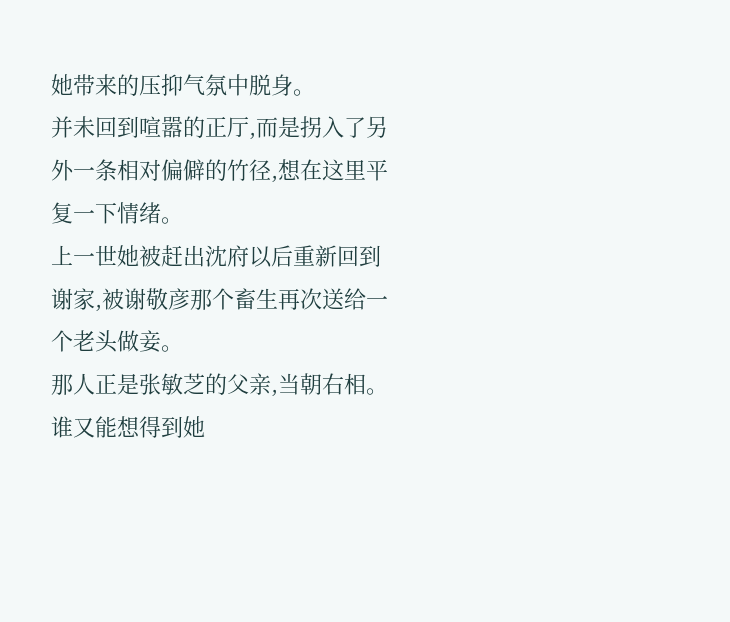她带来的压抑气氛中脱身。
并未回到喧嚣的正厅,而是拐入了另外一条相对偏僻的竹径,想在这里平复一下情绪。
上一世她被赶出沈府以后重新回到谢家,被谢敬彦那个畜生再次送给一个老头做妾。
那人正是张敏芝的父亲,当朝右相。
谁又能想得到她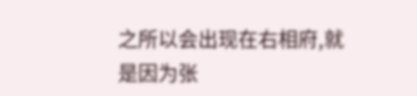之所以会出现在右相府,就是因为张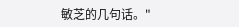敏芝的几句话。"